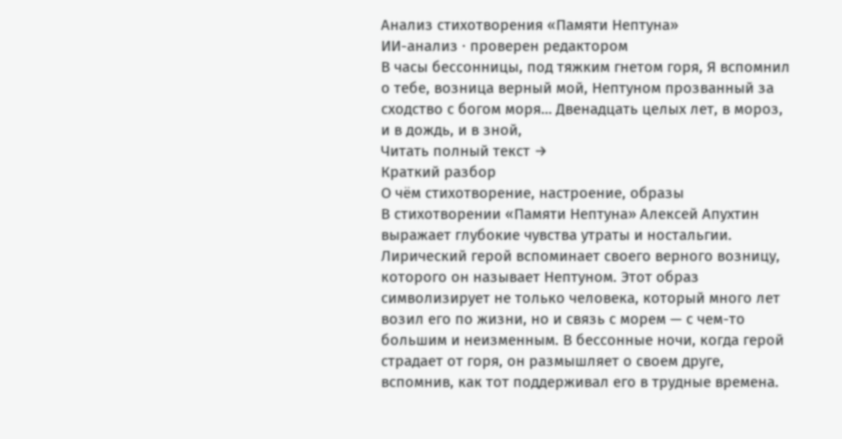Анализ стихотворения «Памяти Нептуна»
ИИ-анализ · проверен редактором
В часы бессонницы, под тяжким гнетом горя, Я вспомнил о тебе, возница верный мой, Нептуном прозванный за сходство с богом моря… Двенадцать целых лет, в мороз, и в дождь, и в зной,
Читать полный текст →
Краткий разбор
О чём стихотворение, настроение, образы
В стихотворении «Памяти Нептуна» Алексей Апухтин выражает глубокие чувства утраты и ностальгии. Лирический герой вспоминает своего верного возницу, которого он называет Нептуном. Этот образ символизирует не только человека, который много лет возил его по жизни, но и связь с морем — с чем-то большим и неизменным. В бессонные ночи, когда герой страдает от горя, он размышляет о своем друге, вспомнив, как тот поддерживал его в трудные времена.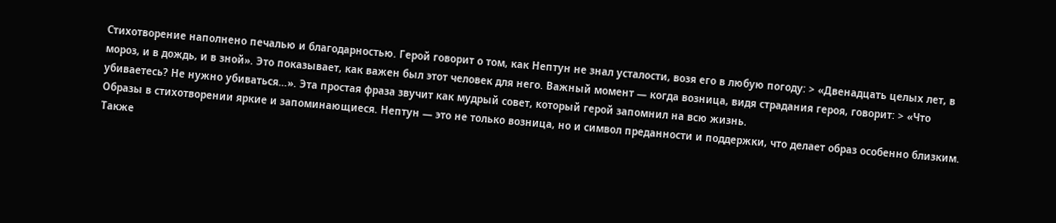Стихотворение наполнено печалью и благодарностью. Герой говорит о том, как Нептун не знал усталости, возя его в любую погоду: > «Двенадцать целых лет, в мороз, и в дождь, и в зной». Это показывает, как важен был этот человек для него. Важный момент — когда возница, видя страдания героя, говорит: > «Что убиваетесь? Не нужно убиваться…». Эта простая фраза звучит как мудрый совет, который герой запомнил на всю жизнь.
Образы в стихотворении яркие и запоминающиеся. Нептун — это не только возница, но и символ преданности и поддержки, что делает образ особенно близким. Также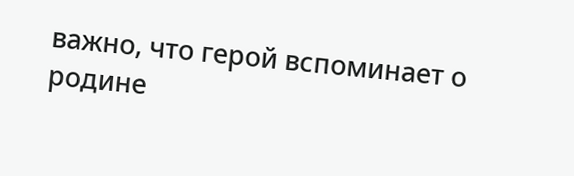важно, что герой вспоминает о родине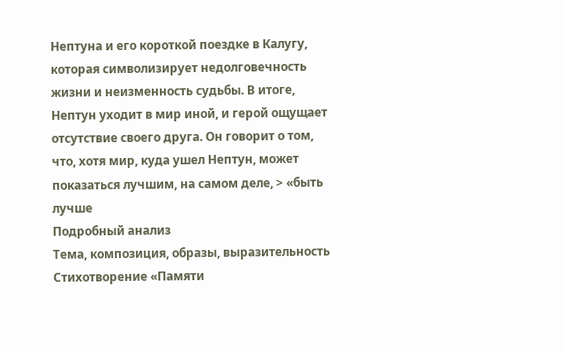Нептуна и его короткой поездке в Калугу, которая символизирует недолговечность жизни и неизменность судьбы. В итоге, Нептун уходит в мир иной, и герой ощущает отсутствие своего друга. Он говорит о том, что, хотя мир, куда ушел Нептун, может показаться лучшим, на самом деле, > «быть лучше
Подробный анализ
Тема, композиция, образы, выразительность
Стихотворение «Памяти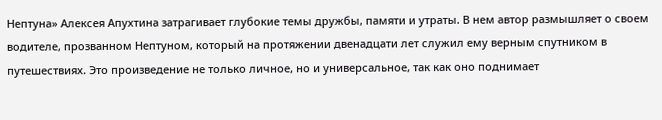Нептуна» Алексея Апухтина затрагивает глубокие темы дружбы, памяти и утраты. В нем автор размышляет о своем водителе, прозванном Нептуном, который на протяжении двенадцати лет служил ему верным спутником в путешествиях. Это произведение не только личное, но и универсальное, так как оно поднимает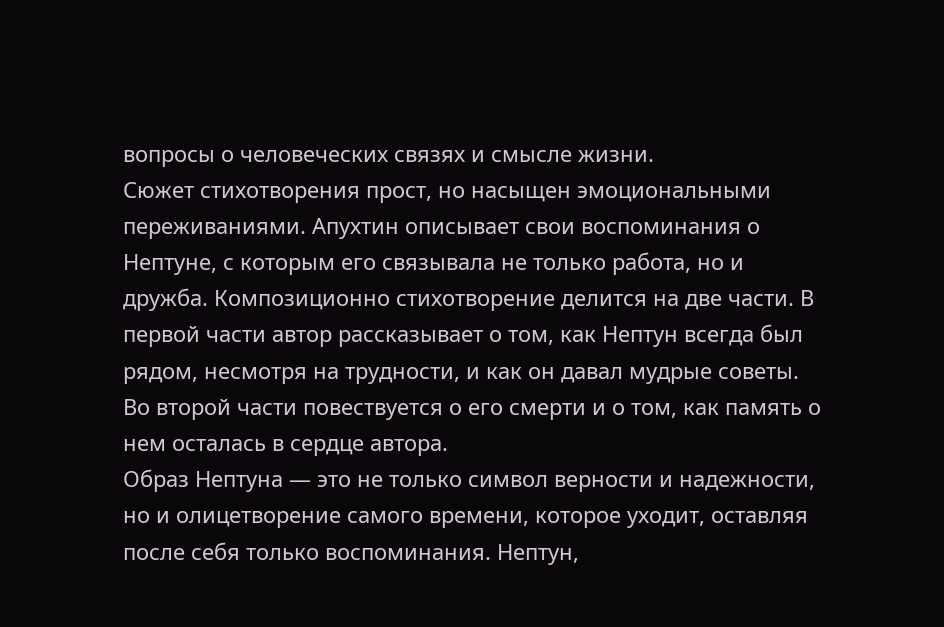вопросы о человеческих связях и смысле жизни.
Сюжет стихотворения прост, но насыщен эмоциональными переживаниями. Апухтин описывает свои воспоминания о Нептуне, с которым его связывала не только работа, но и дружба. Композиционно стихотворение делится на две части. В первой части автор рассказывает о том, как Нептун всегда был рядом, несмотря на трудности, и как он давал мудрые советы. Во второй части повествуется о его смерти и о том, как память о нем осталась в сердце автора.
Образ Нептуна — это не только символ верности и надежности, но и олицетворение самого времени, которое уходит, оставляя после себя только воспоминания. Нептун,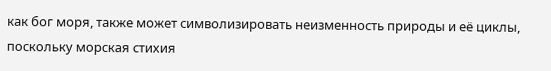как бог моря, также может символизировать неизменность природы и её циклы, поскольку морская стихия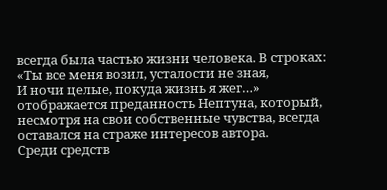всегда была частью жизни человека. В строках:
«Ты все меня возил, усталости не зная,
И ночи целые, покуда жизнь я жег…»
отображается преданность Нептуна, который, несмотря на свои собственные чувства, всегда оставался на страже интересов автора.
Среди средств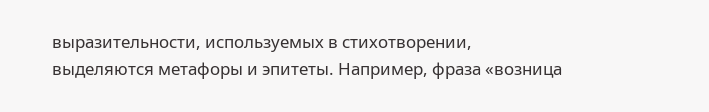выразительности, используемых в стихотворении, выделяются метафоры и эпитеты. Например, фраза «возница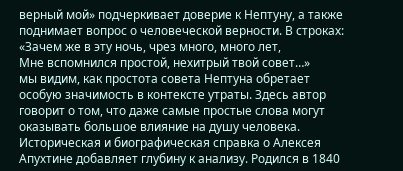верный мой» подчеркивает доверие к Нептуну, а также поднимает вопрос о человеческой верности. В строках:
«Зачем же в эту ночь, чрез много, много лет,
Мне вспомнился простой, нехитрый твой совет…»
мы видим, как простота совета Нептуна обретает особую значимость в контексте утраты. Здесь автор говорит о том, что даже самые простые слова могут оказывать большое влияние на душу человека.
Историческая и биографическая справка о Алексея Апухтине добавляет глубину к анализу. Родился в 1840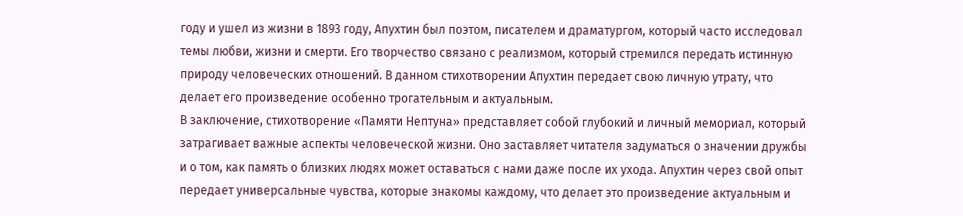году и ушел из жизни в 1893 году, Апухтин был поэтом, писателем и драматургом, который часто исследовал темы любви, жизни и смерти. Его творчество связано с реализмом, который стремился передать истинную природу человеческих отношений. В данном стихотворении Апухтин передает свою личную утрату, что делает его произведение особенно трогательным и актуальным.
В заключение, стихотворение «Памяти Нептуна» представляет собой глубокий и личный мемориал, который затрагивает важные аспекты человеческой жизни. Оно заставляет читателя задуматься о значении дружбы и о том, как память о близких людях может оставаться с нами даже после их ухода. Апухтин через свой опыт передает универсальные чувства, которые знакомы каждому, что делает это произведение актуальным и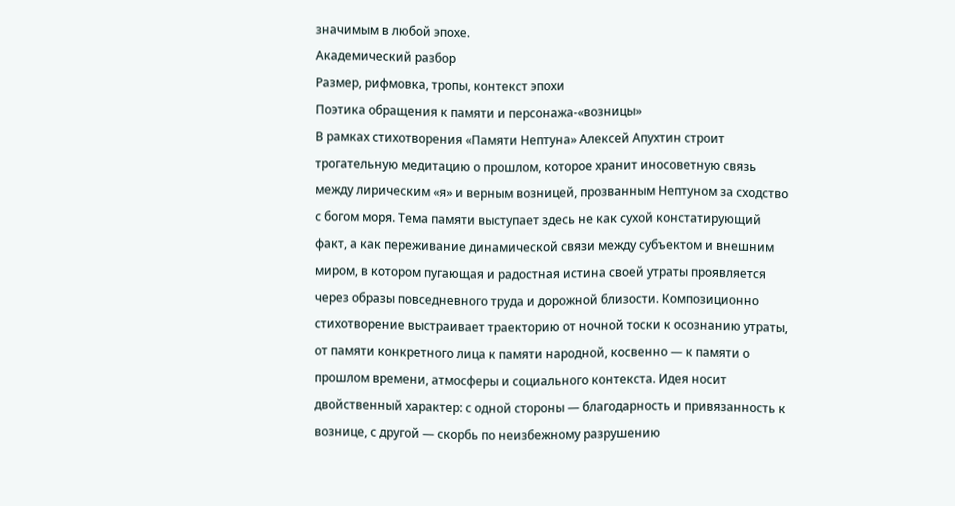значимым в любой эпохе.
Академический разбор
Размер, рифмовка, тропы, контекст эпохи
Поэтика обращения к памяти и персонажа-«возницы»
В рамках стихотворения «Памяти Нептуна» Алексей Апухтин строит трогательную медитацию о прошлом, которое хранит иносоветную связь между лирическим «я» и верным возницей, прозванным Нептуном за сходство с богом моря. Тема памяти выступает здесь не как сухой констатирующий факт, а как переживание динамической связи между субъектом и внешним миром, в котором пугающая и радостная истина своей утраты проявляется через образы повседневного труда и дорожной близости. Композиционно стихотворение выстраивает траекторию от ночной тоски к осознанию утраты, от памяти конкретного лица к памяти народной, косвенно — к памяти о прошлом времени, атмосферы и социального контекста. Идея носит двойственный характер: с одной стороны — благодарность и привязанность к вознице, с другой — скорбь по неизбежному разрушению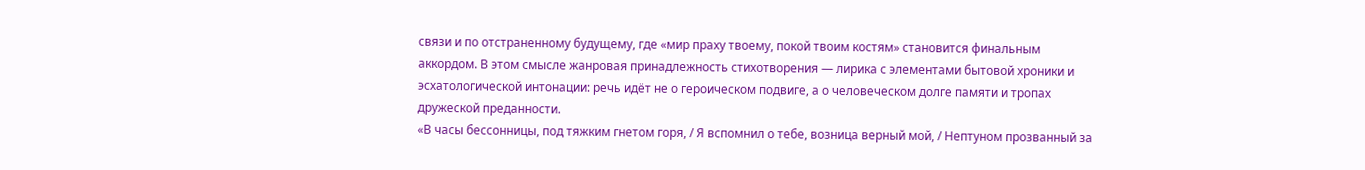связи и по отстраненному будущему, где «мир праху твоему, покой твоим костям» становится финальным аккордом. В этом смысле жанровая принадлежность стихотворения — лирика с элементами бытовой хроники и эсхатологической интонации: речь идёт не о героическом подвиге, а о человеческом долге памяти и тропах дружеской преданности.
«В часы бессонницы, под тяжким гнетом горя, / Я вспомнил о тебе, возница верный мой, / Нептуном прозванный за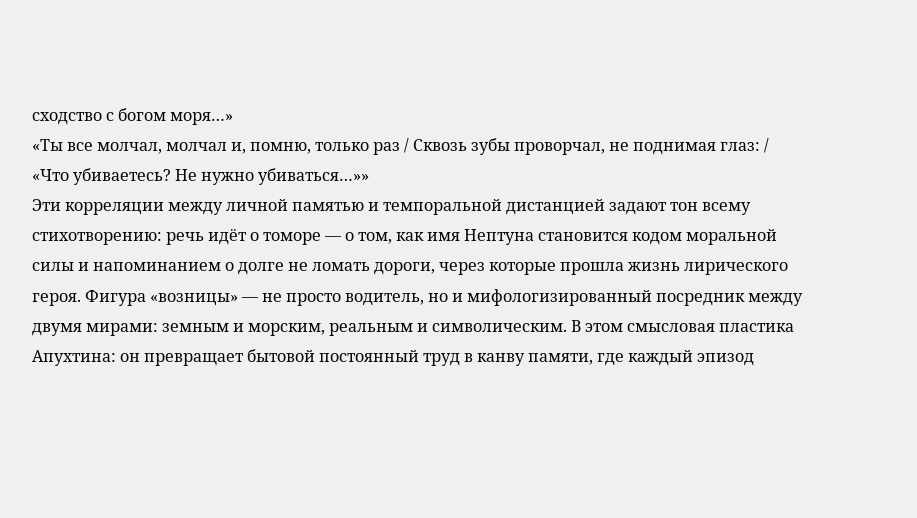сходство с богом моря…»
«Ты все молчал, молчал и, помню, только раз / Сквозь зубы проворчал, не поднимая глаз: / «Что убиваетесь? Не нужно убиваться…»»
Эти корреляции между личной памятью и темпоральной дистанцией задают тон всему стихотворению: речь идёт о томоре — о том, как имя Нептуна становится кодом моральной силы и напоминанием о долге не ломать дороги, через которые прошла жизнь лирического героя. Фигура «возницы» — не просто водитель, но и мифологизированный посредник между двумя мирами: земным и морским, реальным и символическим. В этом смысловая пластика Апухтина: он превращает бытовой постоянный труд в канву памяти, где каждый эпизод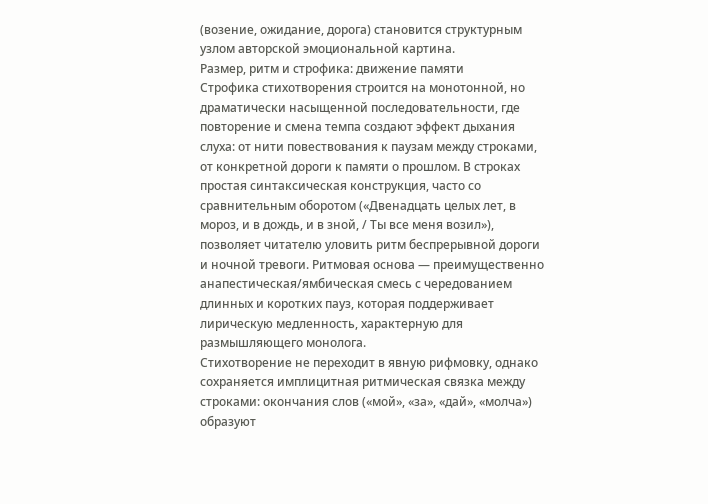(возение, ожидание, дорога) становится структурным узлом авторской эмоциональной картина.
Размер, ритм и строфика: движение памяти
Строфика стихотворения строится на монотонной, но драматически насыщенной последовательности, где повторение и смена темпа создают эффект дыхания слуха: от нити повествования к паузам между строками, от конкретной дороги к памяти о прошлом. В строках простая синтаксическая конструкция, часто со сравнительным оборотом («Двенадцать целых лет, в мороз, и в дождь, и в зной, / Ты все меня возил»), позволяет читателю уловить ритм беспрерывной дороги и ночной тревоги. Ритмовая основа — преимущественно анапестическая/ямбическая смесь с чередованием длинных и коротких пауз, которая поддерживает лирическую медленность, характерную для размышляющего монолога.
Стихотворение не переходит в явную рифмовку, однако сохраняется имплицитная ритмическая связка между строками: окончания слов («мой», «за», «дай», «молча») образуют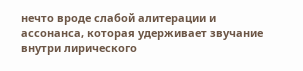нечто вроде слабой алитерации и ассонанса, которая удерживает звучание внутри лирического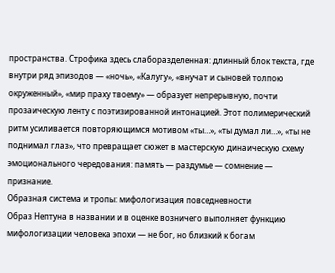пространства. Строфика здесь слаборазделенная: длинный блок текста, где внутри ряд эпизодов — «ночь», «Калугу», «внучат и сыновей толпою окруженный», «мир праху твоему» — образует непрерывную, почти прозаическую ленту с поэтизированной интонацией. Этот полимерический ритм усиливается повторяющимся мотивом «ты…», «ты думал ли…», «ты не поднимал глаз», что превращает сюжет в мастерскую динаическую схему эмоционального чередования: память — раздумье — сомнение — признание.
Образная система и тропы: мифологизация повседневности
Образ Нептуна в названии и в оценке возничего выполняет функцию мифологизации человека эпохи — не бог, но близкий к богам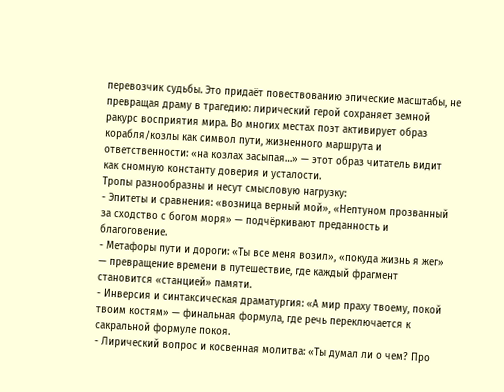перевозчик судьбы. Это придаёт повествованию эпические масштабы, не превращая драму в трагедию: лирический герой сохраняет земной ракурс восприятия мира. Во многих местах поэт активирует образ корабля/козлы как символ пути, жизненного маршрута и ответственности: «на козлах засыпая…» — этот образ читатель видит как сномную константу доверия и усталости.
Тропы разнообразны и несут смысловую нагрузку:
- Эпитеты и сравнения: «возница верный мой», «Нептуном прозванный за сходство с богом моря» — подчёркивают преданность и благоговение.
- Метафоры пути и дороги: «Ты все меня возил», «покуда жизнь я жег» — превращение времени в путешествие, где каждый фрагмент становится «станцией» памяти.
- Инверсия и синтаксическая драматургия: «А мир праху твоему, покой твоим костям» — финальная формула, где речь переключается к сакральной формуле покоя.
- Лирический вопрос и косвенная молитва: «Ты думал ли о чем? Про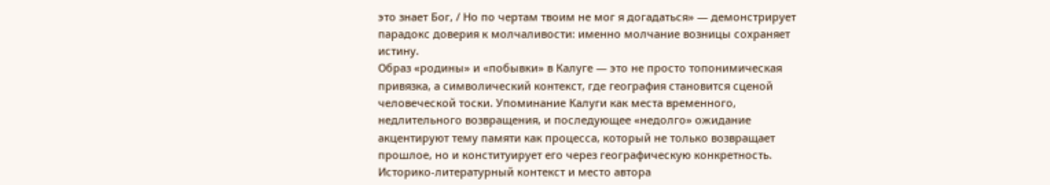это знает Бог, / Но по чертам твоим не мог я догадаться» — демонстрирует парадокс доверия к молчаливости: именно молчание возницы сохраняет истину.
Образ «родины» и «побывки» в Калуге — это не просто топонимическая привязка, а символический контекст, где география становится сценой человеческой тоски. Упоминание Калуги как места временного, недлительного возвращения, и последующее «недолго» ожидание акцентируют тему памяти как процесса, который не только возвращает прошлое, но и конституирует его через географическую конкретность.
Историко-литературный контекст и место автора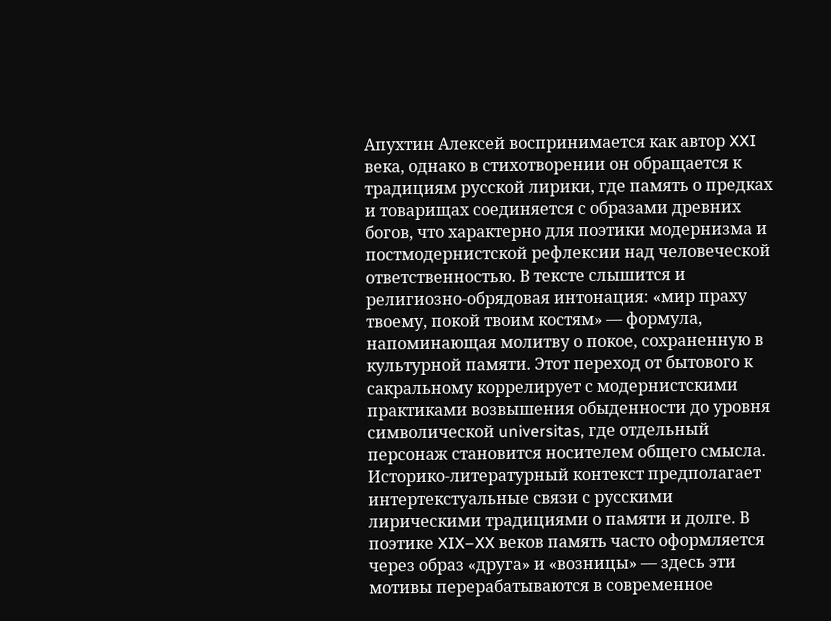Апухтин Алексей воспринимается как автор XXI века, однако в стихотворении он обращается к традициям русской лирики, где память о предках и товарищах соединяется с образами древних богов, что характерно для поэтики модернизма и постмодернистской рефлексии над человеческой ответственностью. В тексте слышится и религиозно-обрядовая интонация: «мир праху твоему, покой твоим костям» — формула, напоминающая молитву о покое, сохраненную в культурной памяти. Этот переход от бытового к сакральному коррелирует с модернистскими практиками возвышения обыденности до уровня символической universitas, где отдельный персонаж становится носителем общего смысла.
Историко-литературный контекст предполагает интертекстуальные связи с русскими лирическими традициями о памяти и долге. В поэтике XIX–XX веков память часто оформляется через образ «друга» и «возницы» — здесь эти мотивы перерабатываются в современное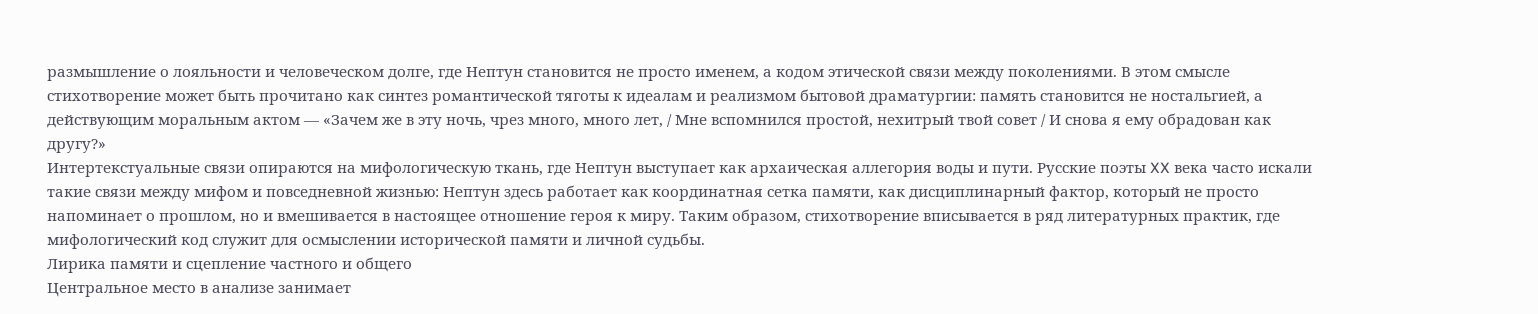размышление о лояльности и человеческом долге, где Нептун становится не просто именем, а кодом этической связи между поколениями. В этом смысле стихотворение может быть прочитано как синтез романтической тяготы к идеалам и реализмом бытовой драматургии: память становится не ностальгией, а действующим моральным актом — «Зачем же в эту ночь, чрез много, много лет, / Мне вспомнился простой, нехитрый твой совет / И снова я ему обрадован как другу?»
Интертекстуальные связи опираются на мифологическую ткань, где Нептун выступает как архаическая аллегория воды и пути. Русские поэты XX века часто искали такие связи между мифом и повседневной жизнью: Нептун здесь работает как координатная сетка памяти, как дисциплинарный фактор, который не просто напоминает о прошлом, но и вмешивается в настоящее отношение героя к миру. Таким образом, стихотворение вписывается в ряд литературных практик, где мифологический код служит для осмыслении исторической памяти и личной судьбы.
Лирика памяти и сцепление частного и общего
Центральное место в анализе занимает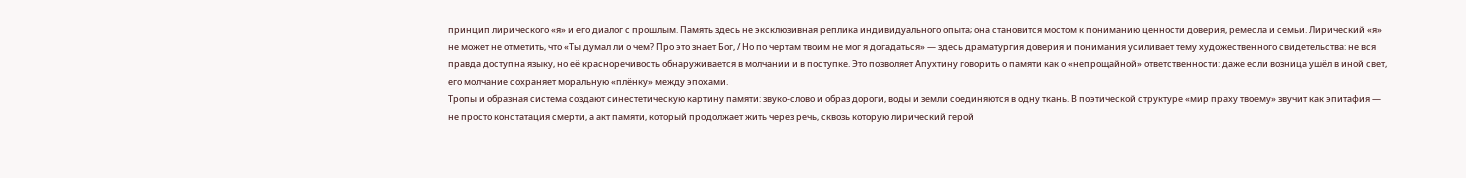принцип лирического «я» и его диалог с прошлым. Память здесь не эксклюзивная реплика индивидуального опыта; она становится мостом к пониманию ценности доверия, ремесла и семьи. Лирический «я» не может не отметить, что «Ты думал ли о чем? Про это знает Бог, / Но по чертам твоим не мог я догадаться» — здесь драматургия доверия и понимания усиливает тему художественного свидетельства: не вся правда доступна языку, но её красноречивость обнаруживается в молчании и в поступке. Это позволяет Апухтину говорить о памяти как о «непрощайной» ответственности: даже если возница ушёл в иной свет, его молчание сохраняет моральную «плёнку» между эпохами.
Тропы и образная система создают синестетическую картину памяти: звуко-слово и образ дороги, воды и земли соединяются в одну ткань. В поэтической структуре «мир праху твоему» звучит как эпитафия — не просто констатация смерти, а акт памяти, который продолжает жить через речь, сквозь которую лирический герой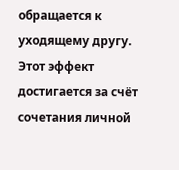обращается к уходящему другу. Этот эффект достигается за счёт сочетания личной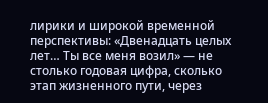лирики и широкой временной перспективы: «Двенадцать целых лет… Ты все меня возил» — не столько годовая цифра, сколько этап жизненного пути, через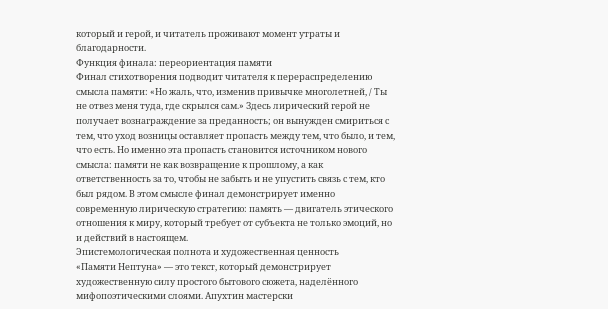который и герой, и читатель проживают момент утраты и благодарности.
Функция финала: переориентация памяти
Финал стихотворения подводит читателя к перераспределению смысла памяти: «Но жаль, что, изменив привычке многолетней, / Ты не отвез меня туда, где скрылся сам.» Здесь лирический герой не получает вознаграждение за преданность; он вынужден смириться с тем, что уход возницы оставляет пропасть между тем, что было, и тем, что есть. Но именно эта пропасть становится источником нового смысла: памяти не как возвращение к прошлому, а как ответственность за то, чтобы не забыть и не упустить связь с тем, кто был рядом. В этом смысле финал демонстрирует именно современную лирическую стратегию: память — двигатель этического отношения к миру, который требует от субъекта не только эмоций, но и действий в настоящем.
Эпистемологическая полнота и художественная ценность
«Памяти Нептуна» — это текст, который демонстрирует художественную силу простого бытового сюжета, наделённого мифопоэтическими слоями. Апухтин мастерски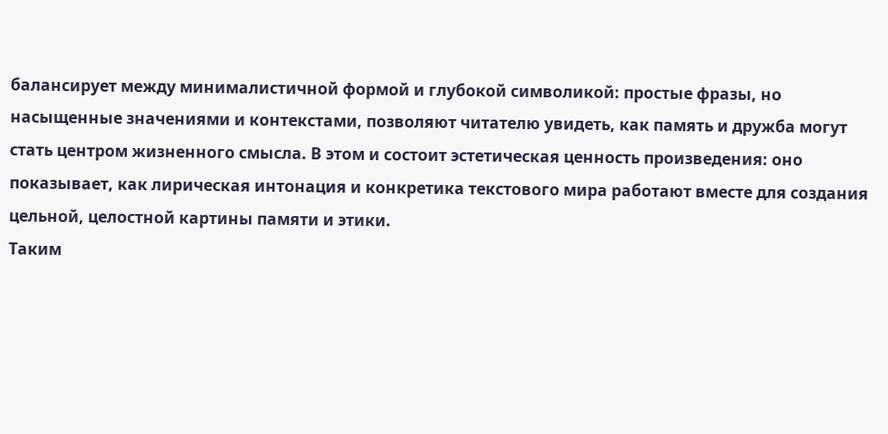балансирует между минималистичной формой и глубокой символикой: простые фразы, но насыщенные значениями и контекстами, позволяют читателю увидеть, как память и дружба могут стать центром жизненного смысла. В этом и состоит эстетическая ценность произведения: оно показывает, как лирическая интонация и конкретика текстового мира работают вместе для создания цельной, целостной картины памяти и этики.
Таким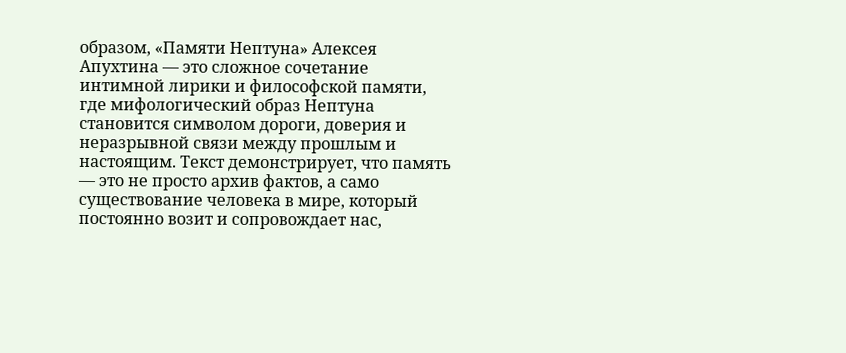образом, «Памяти Нептуна» Алексея Апухтина — это сложное сочетание интимной лирики и философской памяти, где мифологический образ Нептуна становится символом дороги, доверия и неразрывной связи между прошлым и настоящим. Текст демонстрирует, что память — это не просто архив фактов, а само существование человека в мире, который постоянно возит и сопровождает нас,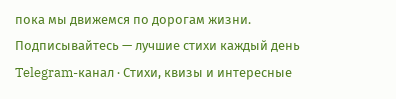пока мы движемся по дорогам жизни.
Подписывайтесь — лучшие стихи каждый день
Telegram-канал · Стихи, квизы и интересные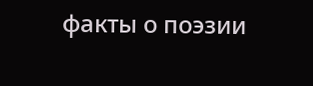факты о поэзии